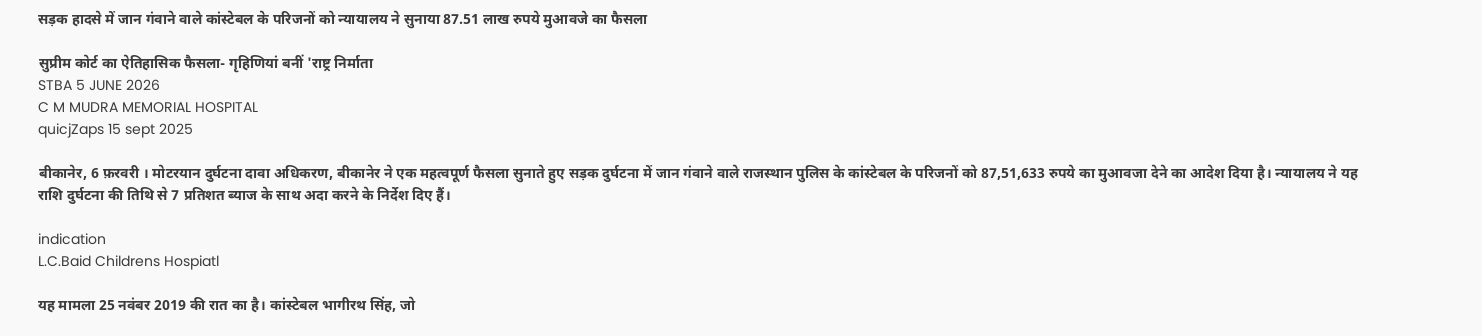सड़क हादसे में जान गंवाने वाले कांस्टेबल के परिजनों को न्यायालय ने सुनाया 87.51 लाख रुपये मुआवजे का फैसला

सुप्रीम कोर्ट का ऐतिहासिक फैसला- गृहिणियां बनीं 'राष्ट्र निर्माता
STBA 5 JUNE 2026
C M MUDRA MEMORIAL HOSPITAL
quicjZaps 15 sept 2025

बीकानेर, 6 फ़रवरी । मोटरयान दुर्घटना दावा अधिकरण, बीकानेर ने एक महत्वपूर्ण फैसला सुनाते हुए सड़क दुर्घटना में जान गंवाने वाले राजस्थान पुलिस के कांस्टेबल के परिजनों को 87,51,633 रुपये का मुआवजा देने का आदेश दिया है। न्यायालय ने यह राशि दुर्घटना की तिथि से 7 प्रतिशत ब्याज के साथ अदा करने के निर्देश दिए हैं।

indication
L.C.Baid Childrens Hospiatl

यह मामला 25 नवंबर 2019 की रात का है। कांस्टेबल भागीरथ सिंह, जो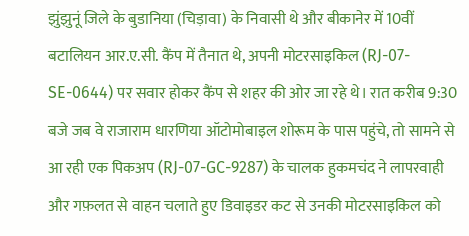झुंझुनूं जिले के बुडानिया (चिड़ावा) के निवासी थे और बीकानेर में 10वीं बटालियन आर.ए.सी. कैंप में तैनात थे, अपनी मोटरसाइकिल (RJ-07-SE-0644) पर सवार होकर कैंप से शहर की ओर जा रहे थे। रात करीब 9:30 बजे जब वे राजाराम धारणिया ऑटोमोबाइल शोरूम के पास पहुंचे, तो सामने से आ रही एक पिकअप (RJ-07-GC-9287) के चालक हुकमचंद ने लापरवाही और गफ़लत से वाहन चलाते हुए डिवाइडर कट से उनकी मोटरसाइकिल को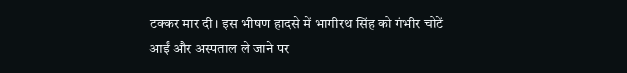टक्कर मार दी। इस भीषण हादसे में भागीरथ सिंह को गंभीर चोटें आईं और अस्पताल ले जाने पर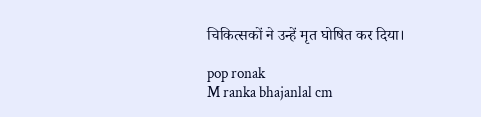चिकित्सकों ने उन्हें मृत घोषित कर दिया।

pop ronak
M ranka bhajanlal cm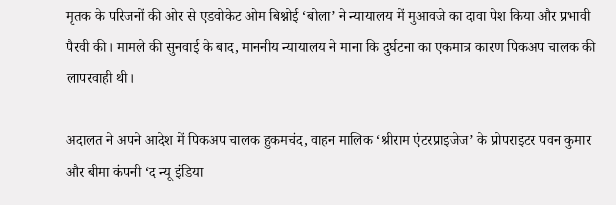मृतक के परिजनों की ओर से एडवोकेट ओम बिश्नोई ‘बोला’ ने न्यायालय में मुआवजे का दावा पेश किया और प्रभावी पैरवी की। मामले की सुनवाई के बाद, माननीय न्यायालय ने माना कि दुर्घटना का एकमात्र कारण पिकअप चालक की लापरवाही थी।

अदालत ने अपने आदेश में पिकअप चालक हुकमचंद, वाहन मालिक ‘श्रीराम एंटरप्राइजेज’ के प्रोपराइटर पवन कुमार और बीमा कंपनी ‘द न्यू इंडिया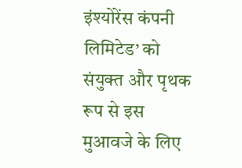इंश्योरेंस कंपनी लिमिटेड’ को संयुक्त और पृथक रूप से इस मुआवजे के लिए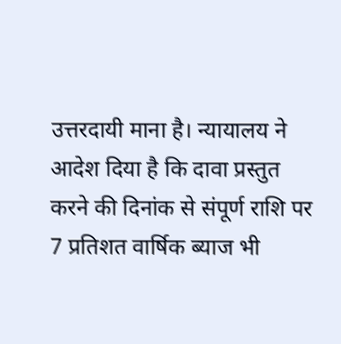उत्तरदायी माना है। न्यायालय ने आदेश दिया है कि दावा प्रस्तुत करने की दिनांक से संपूर्ण राशि पर 7 प्रतिशत वार्षिक ब्याज भी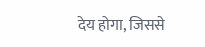देय होगा, जिससे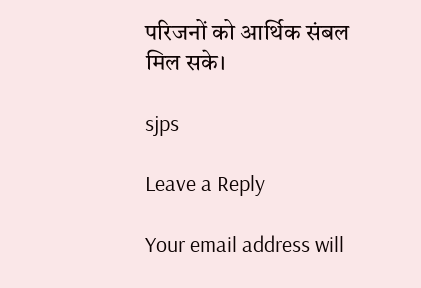परिजनों को आर्थिक संबल मिल सके।

sjps

Leave a Reply

Your email address will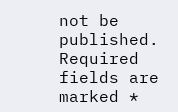not be published. Required fields are marked *